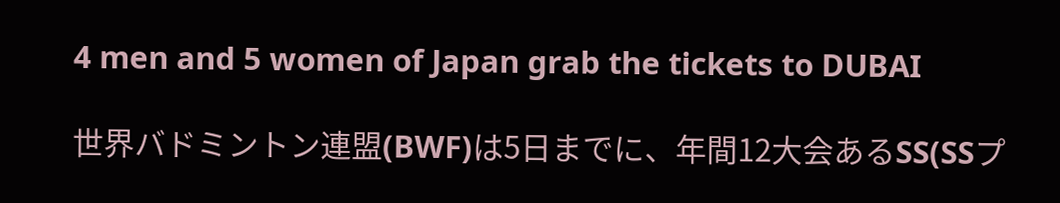4 men and 5 women of Japan grab the tickets to DUBAI

世界バドミントン連盟(BWF)は5日までに、年間12大会あるSS(SSプ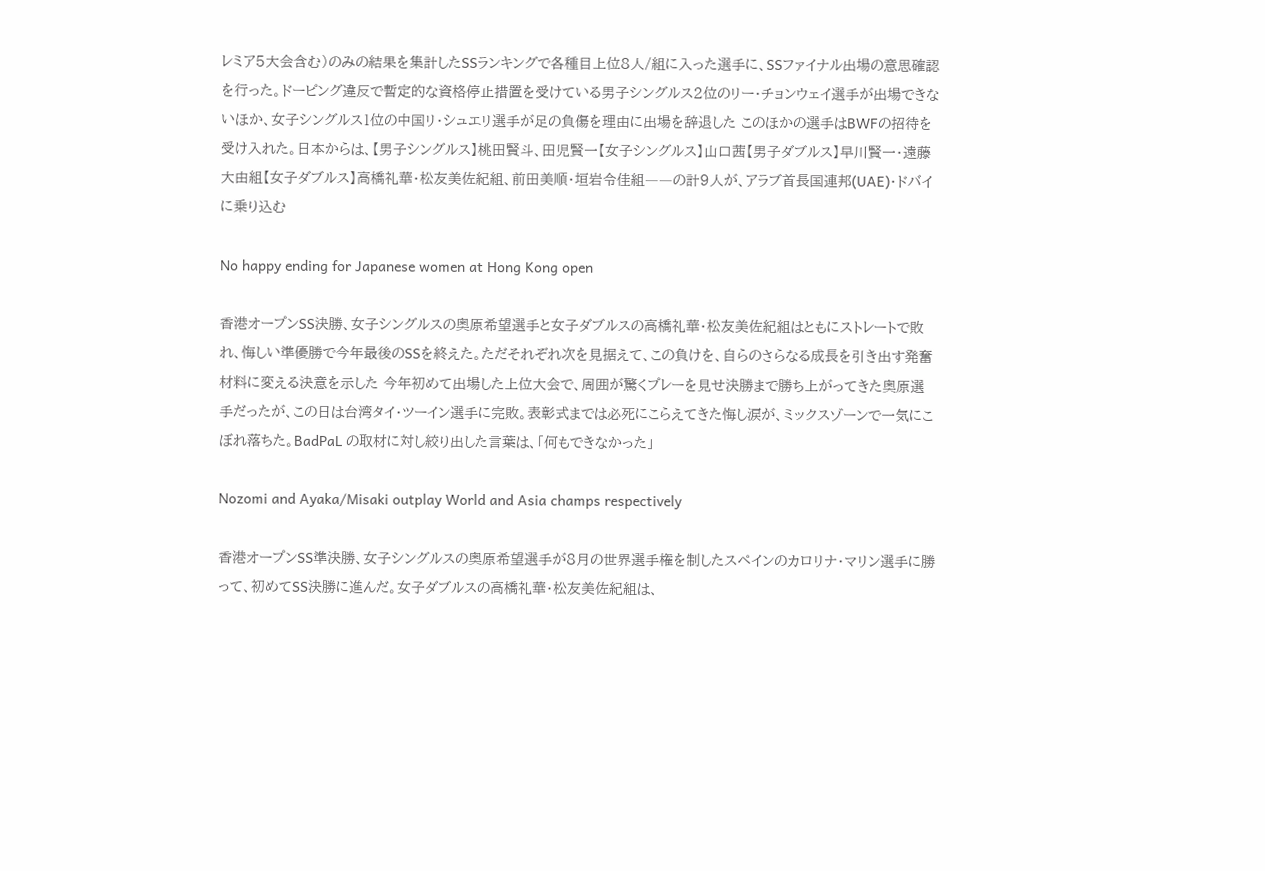レミア5大会含む)のみの結果を集計したSSランキングで各種目上位8人/組に入った選手に、SSファイナル出場の意思確認を行った。ドーピング違反で暫定的な資格停止措置を受けている男子シングルス2位のリー・チョンウェイ選手が出場できないほか、女子シングルス1位の中国リ・シュエリ選手が足の負傷を理由に出場を辞退した このほかの選手はBWFの招待を受け入れた。日本からは、【男子シングルス】桃田賢斗、田児賢一【女子シングルス】山口茜【男子ダブルス】早川賢一・遠藤大由組【女子ダブルス】高橋礼華・松友美佐紀組、前田美順・垣岩令佳組――の計9人が、アラブ首長国連邦(UAE)・ドバイに乗り込む

No happy ending for Japanese women at Hong Kong open

香港オープンSS決勝、女子シングルスの奥原希望選手と女子ダブルスの高橋礼華・松友美佐紀組はともにストレートで敗れ、悔しい準優勝で今年最後のSSを終えた。ただそれぞれ次を見据えて、この負けを、自らのさらなる成長を引き出す発奮材料に変える決意を示した 今年初めて出場した上位大会で、周囲が驚くプレーを見せ決勝まで勝ち上がってきた奥原選手だったが、この日は台湾タイ・ツーイン選手に完敗。表彰式までは必死にこらえてきた悔し涙が、ミックスゾーンで一気にこぼれ落ちた。BadPaL の取材に対し絞り出した言葉は、「何もできなかった」

Nozomi and Ayaka/Misaki outplay World and Asia champs respectively

香港オープンSS準決勝、女子シングルスの奥原希望選手が8月の世界選手権を制したスペインのカロリナ・マリン選手に勝って、初めてSS決勝に進んだ。女子ダブルスの高橋礼華・松友美佐紀組は、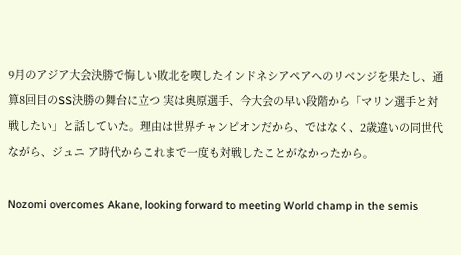9月のアジア大会決勝で悔しい敗北を喫したインドネシアペアへのリベンジを果たし、通算8回目のSS決勝の舞台に立つ 実は奥原選手、今大会の早い段階から「マリン選手と対戦したい」と話していた。理由は世界チャンピオンだから、ではなく、2歳違いの同世代ながら、ジュニ ア時代からこれまで一度も対戦したことがなかったから。

Nozomi overcomes Akane, looking forward to meeting World champ in the semis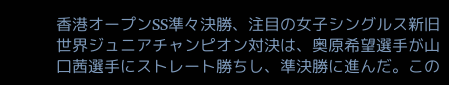香港オープンSS準々決勝、注目の女子シングルス新旧世界ジュニアチャンピオン対決は、奥原希望選手が山口茜選手にストレート勝ちし、準決勝に進んだ。この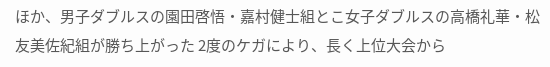ほか、男子ダブルスの園田啓悟・嘉村健士組とこ女子ダブルスの高橋礼華・松友美佐紀組が勝ち上がった 2度のケガにより、長く上位大会から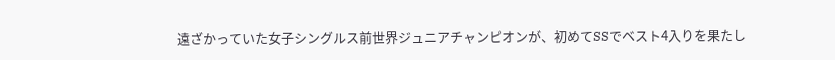遠ざかっていた女子シングルス前世界ジュニアチャンピオンが、初めてSSでベスト4入りを果たし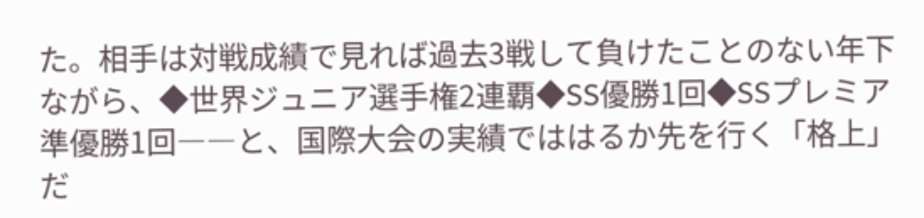た。相手は対戦成績で見れば過去3戦して負けたことのない年下ながら、◆世界ジュニア選手権2連覇◆SS優勝1回◆SSプレミア準優勝1回――と、国際大会の実績でははるか先を行く「格上」だ